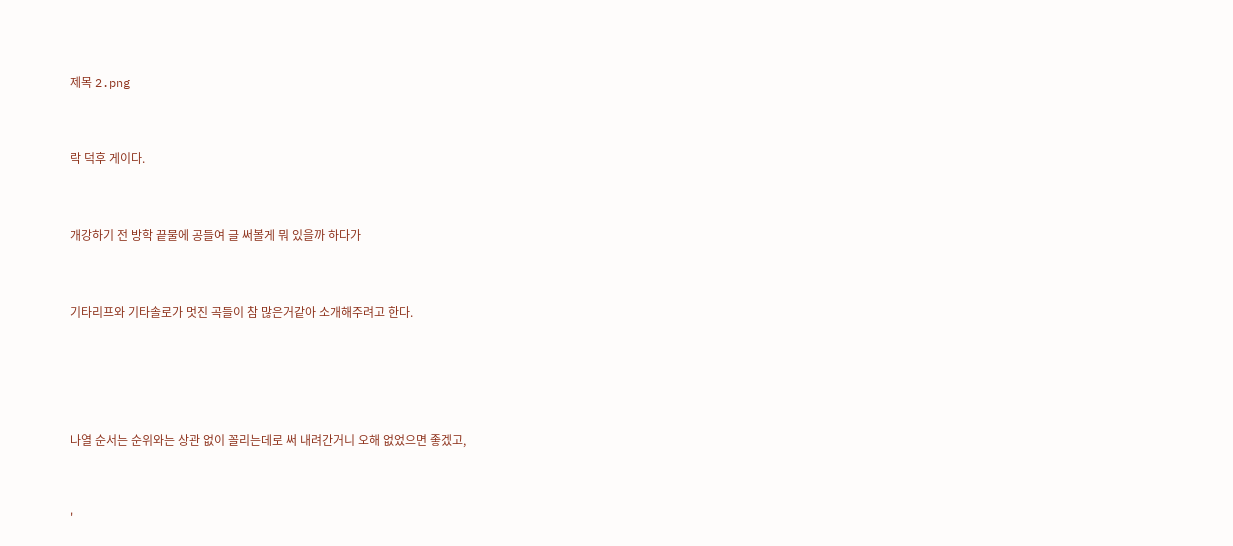제목 2.png


락 덕후 게이다.


개강하기 전 방학 끝물에 공들여 글 써볼게 뭐 있을까 하다가


기타리프와 기타솔로가 멋진 곡들이 참 많은거같아 소개해주려고 한다.




나열 순서는 순위와는 상관 없이 꼴리는데로 써 내려간거니 오해 없었으면 좋겠고,


'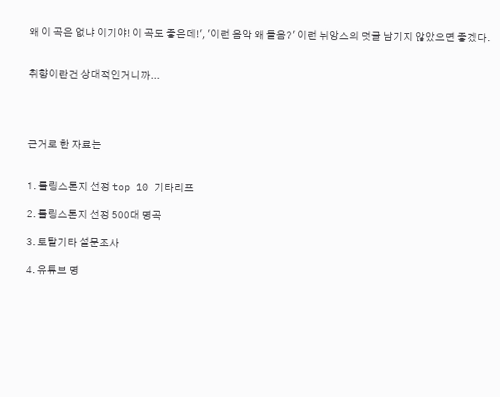왜 이 곡은 없냐 이기야! 이 곡도 좋은데!', '이런 음악 왜 들음?' 이런 뉘앙스의 덧글 남기지 않았으면 좋겠다.


취향이란건 상대적인거니까...




근거로 한 자료는


1. 롤링스톤지 선정 top 10 기타리프

2. 롤링스톤지 선정 500대 명곡

3. 토탈기타 설문조사

4. 유튜브 명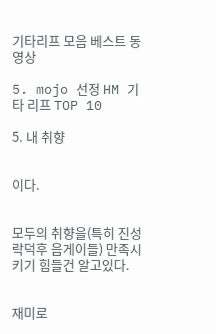기타리프 모음 베스트 동영상

5. mojo 선정 HM 기타 리프 TOP 10

5. 내 취향


이다.


모두의 취향을(특히 진성 락덕후 음게이들) 만족시키기 힘들건 알고있다.


재미로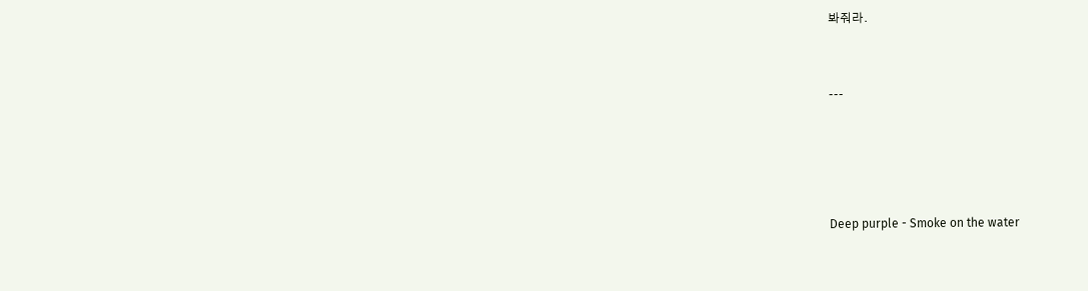봐줘라.


---




Deep purple - Smoke on the water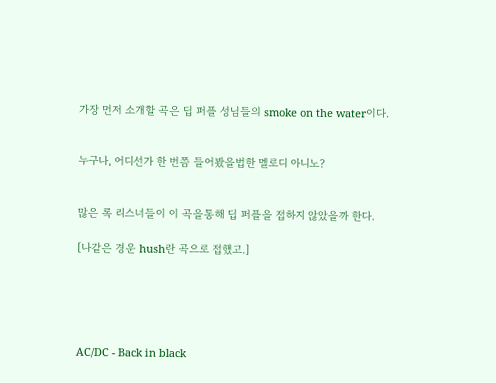가장 먼저 소개할 곡은 딥 퍼플 성님들의 smoke on the water이다.


누구나, 어디선가 한 번쯤 들어봤을법한 멜로디 아니노?


많은 록 리스너들이 이 곡을통해 딥 퍼플을 접하지 않았을까 한다.

[나같은 경운 hush란 곡으로 접했고.]





AC/DC - Back in black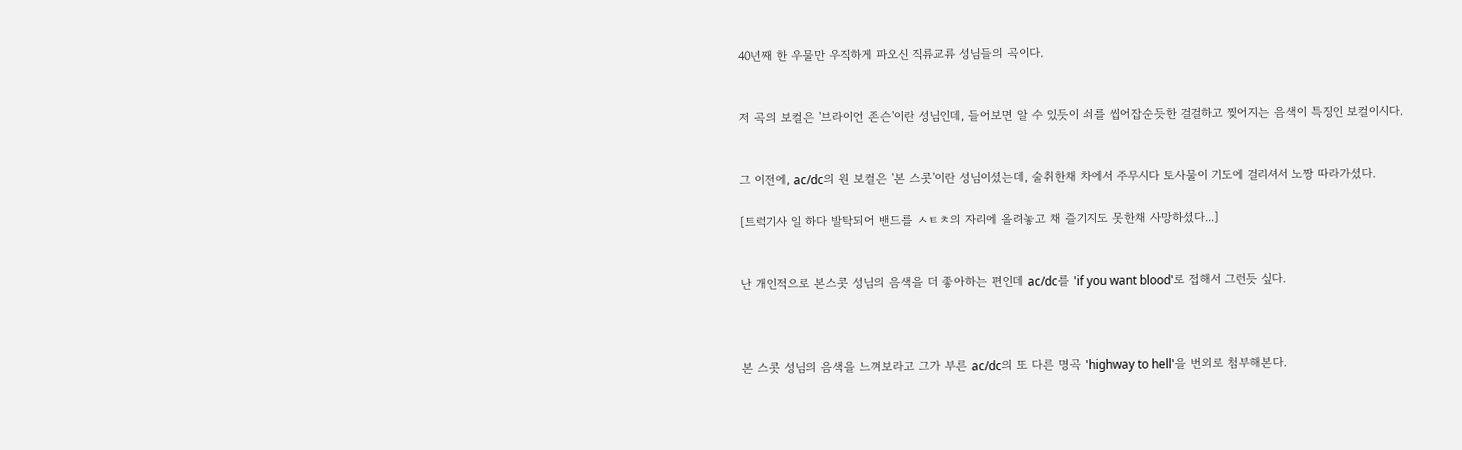40년째 한 우물만 우직하게 파오신 직류교류 성님들의 곡이다.


저 곡의 보컬은 '브라이언 존슨'이란 성님인데, 들어보면 알 수 있듯이 쇠를 씹어잡순듯한 걸걸하고 찢어지는 음색이 특징인 보컬이시다.


그 이전에, ac/dc의 원 보컬은 '본 스콧'이란 성님이셨는데, 술취한채 차에서 주무시다 토사물이 기도에 걸리셔서 노짱 따라가셨다.

[트럭기사 일 하다 발탁되어 밴드를 ㅅㅌㅊ의 자리에 올려놓고 채 즐기지도 못한채 사망하셨다...]


난 개인적으로 본스콧 성님의 음색을 더 좋아하는 편인데 ac/dc를 'if you want blood'로 접해서 그런듯 싶다.



본 스콧 성님의 음색을 느껴보라고 그가 부른 ac/dc의 또 다른 명곡 'highway to hell'을 번외로 첨부해본다.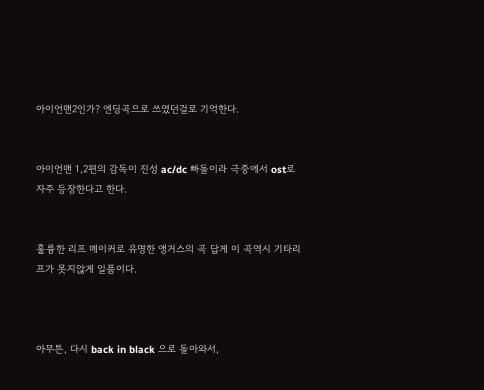아이언맨2인가? 엔딩곡으로 쓰였던걸로 기억한다.


아이언맨 1,2편의 감독이 진성 ac/dc 빠돌이라 극중에서 ost로 자주 등장한다고 한다.


훌륭한 리프 메이커로 유명한 앵거스의 곡 답게 이 곡역시 기타리프가 못지않게 일품이다.



아무튼, 다시 back in black 으로 돌아와서,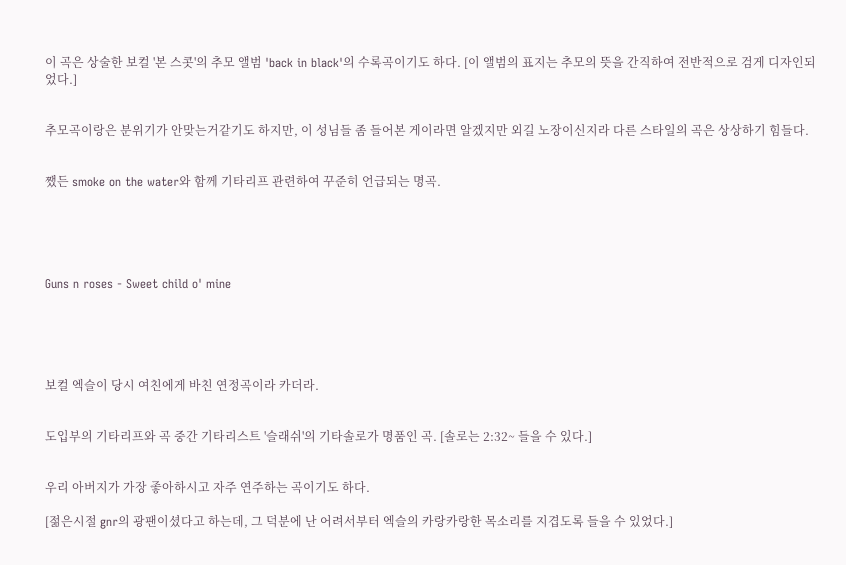이 곡은 상술한 보컬 '본 스콧'의 추모 앨범 'back in black'의 수록곡이기도 하다. [이 앨범의 표지는 추모의 뜻을 간직하여 전반적으로 검게 디자인되었다.]


추모곡이랑은 분위기가 안맞는거같기도 하지만, 이 성님들 좀 들어본 게이라면 알겠지만 외길 노장이신지라 다른 스타일의 곡은 상상하기 힘들다.


쨌든 smoke on the water와 함께 기타리프 관련하여 꾸준히 언급되는 명곡.





Guns n roses - Sweet child o' mine





보컬 엑슬이 당시 여친에게 바친 연정곡이라 카더라.


도입부의 기타리프와 곡 중간 기타리스트 '슬래쉬'의 기타솔로가 명품인 곡. [솔로는 2:32~ 들을 수 있다.]


우리 아버지가 가장 좋아하시고 자주 연주하는 곡이기도 하다.

[젊은시절 gnr의 광팬이셨다고 하는데, 그 덕분에 난 어려서부터 엑슬의 카랑카랑한 목소리를 지겹도록 들을 수 있었다.]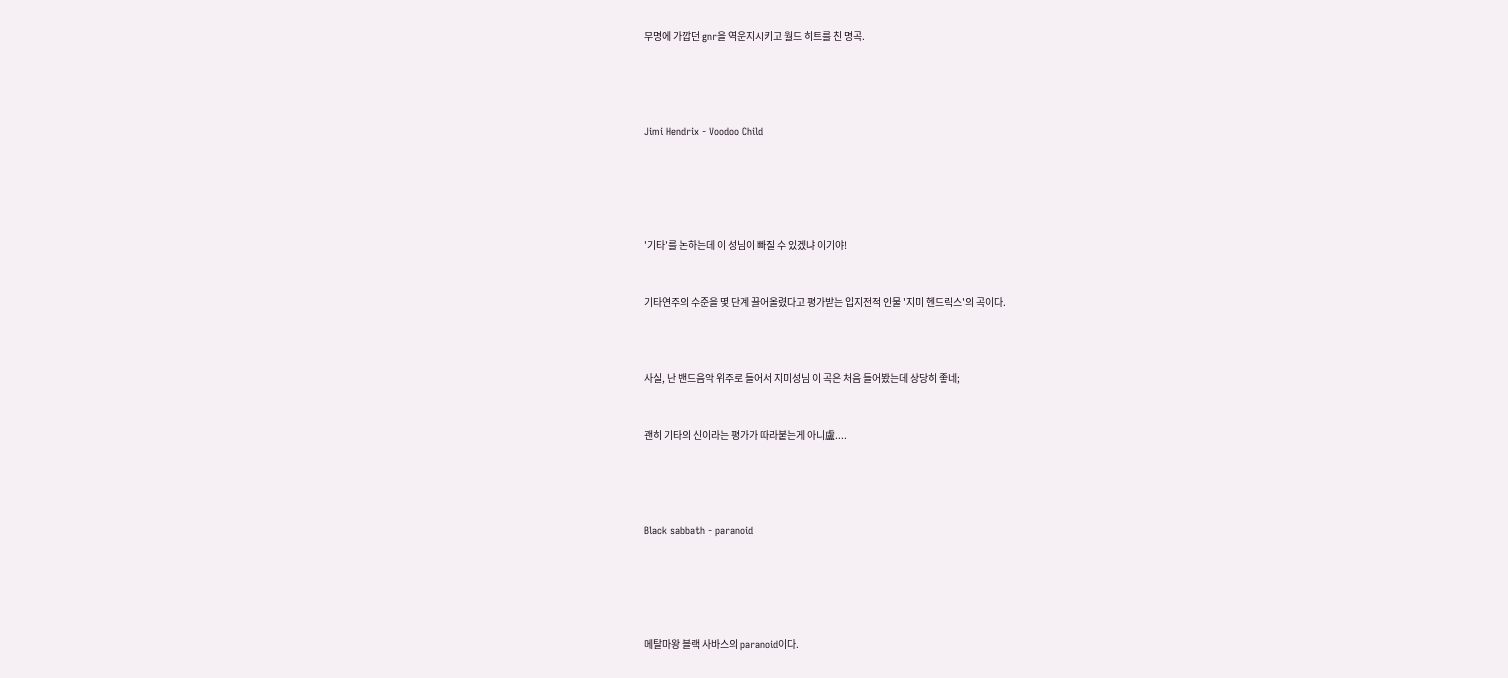무명에 가깝던 gnr을 역운지시키고 월드 히트를 친 명곡.




Jimi Hendrix - Voodoo Child





'기타'를 논하는데 이 성님이 빠질 수 있겠냐 이기야!


기타연주의 수준을 몇 단계 끌어올렸다고 평가받는 입지전적 인물 '지미 헨드릭스'의 곡이다.



사실, 난 밴드음악 위주로 들어서 지미성님 이 곡은 처음 들어봤는데 상당히 좋네;


괜히 기타의 신이라는 평가가 따라붙는게 아니盧....




Black sabbath - paranoid





메탈마왕 블랙 사바스의 paranoid이다.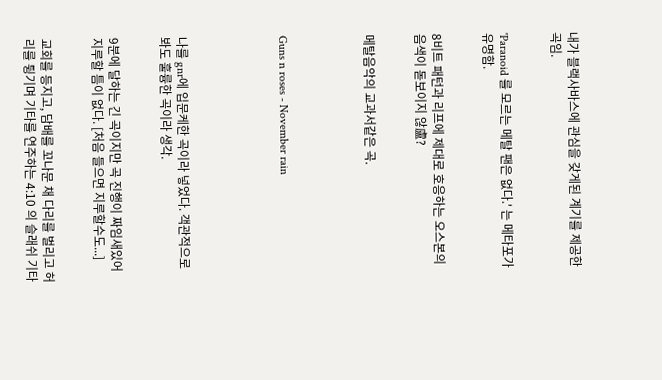내가 블랙사바스에 관심을 갖게된 계기를 제공한 곡임.


'Paranoid 를 모르는 메탈 팬은 없다.' 는 메타포가 유명함.


8비트 패턴과 리프에 제대로 호응하는 오스본의 음색이 돋보이지 않盧?


메탈음악의 교과서같은 곡.




Guns n roses - November rain





나를 gnr에 입문케한 곡이라 넣었다. 객관적으로 봐도 훌륭한 곡이라 생각.


9분에 달하는 긴 곡이지만 곡 진행이 짜임새있어 지루할 틈이 없다. [처음 들으면 지루할수도...]


교회를 등지고, 담배를 꼬나문 채 다리를 벌리고 허리를 튕기며 기타를 연주하는 4:10 의 슬래쉬 기타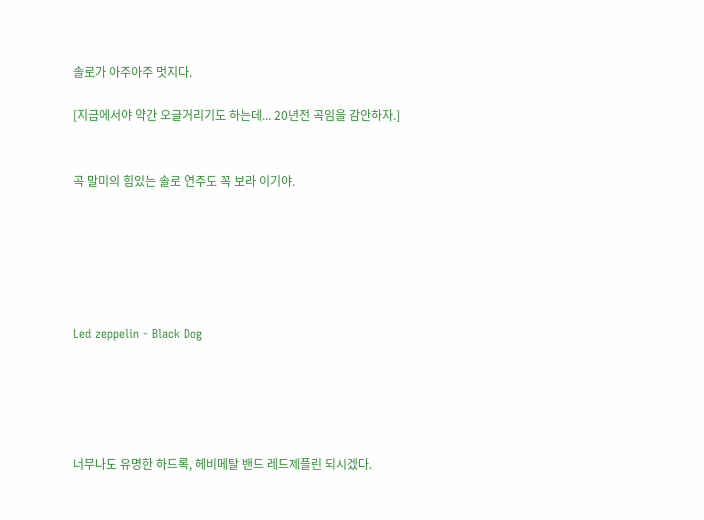솔로가 아주아주 멋지다.

[지금에서야 약간 오글거리기도 하는데... 20년전 곡임을 감안하자.]


곡 말미의 힘있는 솔로 연주도 꼭 보라 이기야.






Led zeppelin - Black Dog





너무나도 유명한 하드록, 헤비메탈 밴드 레드제플린 되시겠다.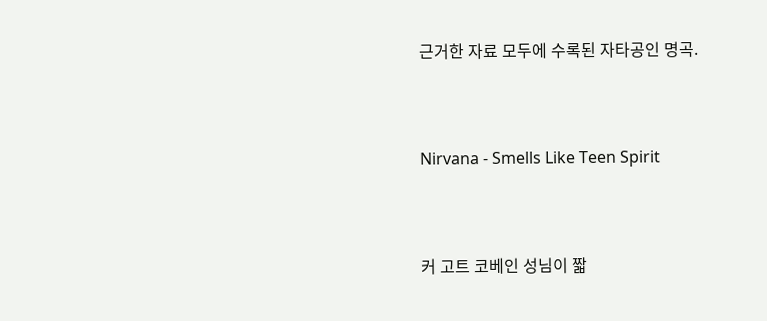근거한 자료 모두에 수록된 자타공인 명곡.




Nirvana - Smells Like Teen Spirit




커 고트 코베인 성님이 짧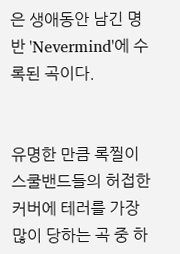은 생애동안 남긴 명반 'Nevermind'에 수록된 곡이다.


유명한 만큼 록찔이 스쿨밴드들의 허접한 커버에 테러를 가장 많이 당하는 곡 중 하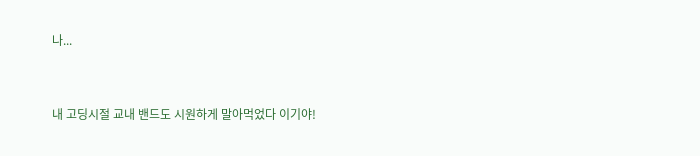나...


내 고딩시절 교내 밴드도 시원하게 말아먹었다 이기야!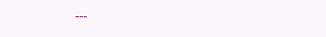---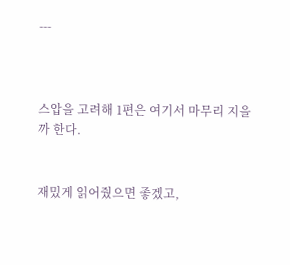---



스압을 고려해 1편은 여기서 마무리 지을까 한다.


재밌게 읽어줬으면 좋겠고,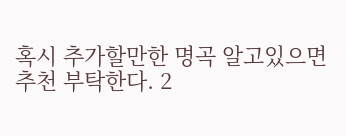혹시 추가할만한 명곡 알고있으면 추천 부탁한다. 2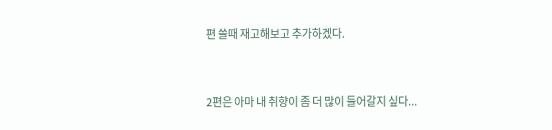편 쓸때 재고해보고 추가하겠다.


2편은 아마 내 취향이 좀 더 많이 들어갈지 싶다...